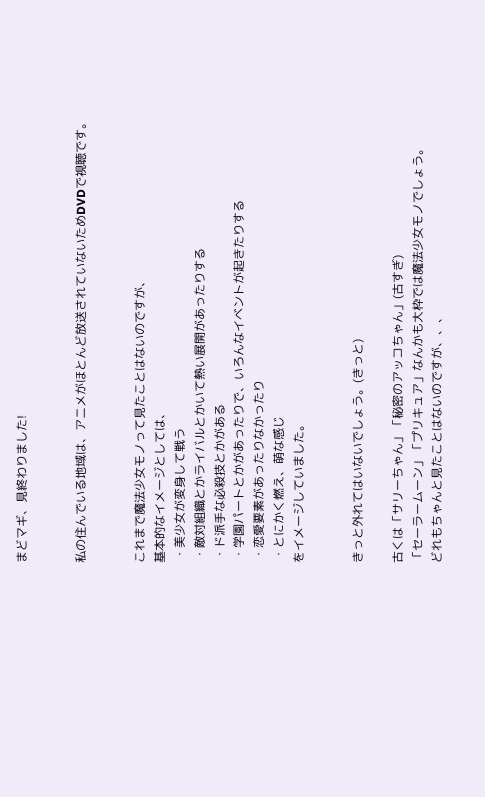まどマギ、見終わりました!


私の住んでいる地域は、アニメがほとんど放送されていないためDVDで視聴です。


これまで魔法少女モノって見たことはないのですが、
基本的なイメージとしては、
 ・美少女が変身して戦う
 ・敵対組織とかライバルとかいて熱い展開があったりする
 ・ド派手な必殺技とかがある
 ・学園パートとかがあったりで、いろんなイベントが起きたりする
 ・恋愛要素があったりなかったり
 ・とにかく燃え、萌な感じ
をイメージしていました。


きっと外れてはいないでしょう。(きっと)

古くは「サリーちゃん」「秘密のアッコちゃん」(古すぎ)
「セーラームーン」「プリキュア」なんかも大枠では魔法少女モノでしょう。
どれもちゃんと見たことはないのですが、、、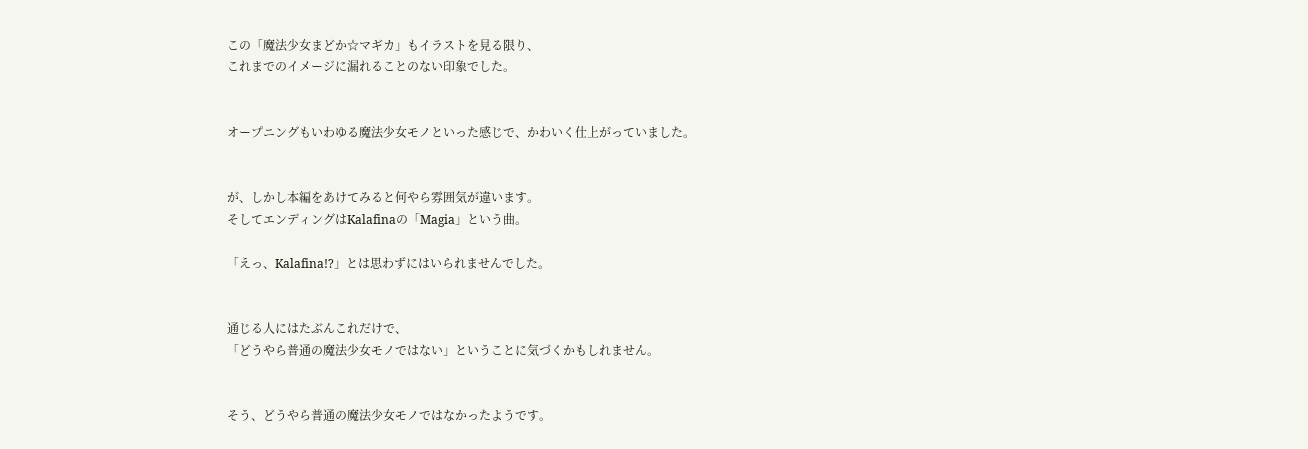この「魔法少女まどか☆マギカ」もイラストを見る限り、
これまでのイメージに漏れることのない印象でした。


オープニングもいわゆる魔法少女モノといった感じで、かわいく仕上がっていました。


が、しかし本編をあけてみると何やら雰囲気が違います。
そしてエンディングはKalafinaの「Magia」という曲。

「えっ、Kalafina!?」とは思わずにはいられませんでした。


通じる人にはたぶんこれだけで、
「どうやら普通の魔法少女モノではない」ということに気づくかもしれません。


そう、どうやら普通の魔法少女モノではなかったようです。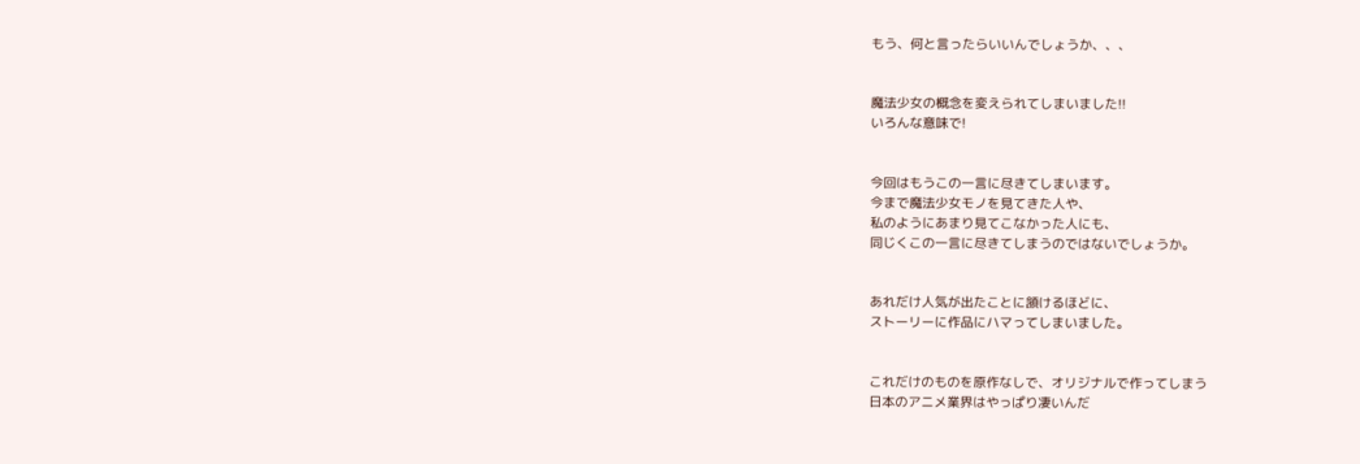もう、何と言ったらいいんでしょうか、、、


魔法少女の概念を変えられてしまいました!!
いろんな意味で!


今回はもうこの一言に尽きてしまいます。
今まで魔法少女モノを見てきた人や、
私のようにあまり見てこなかった人にも、
同じくこの一言に尽きてしまうのではないでしょうか。


あれだけ人気が出たことに頷けるほどに、
ストーリーに作品にハマってしまいました。


これだけのものを原作なしで、オリジナルで作ってしまう
日本のアニメ業界はやっぱり凄いんだ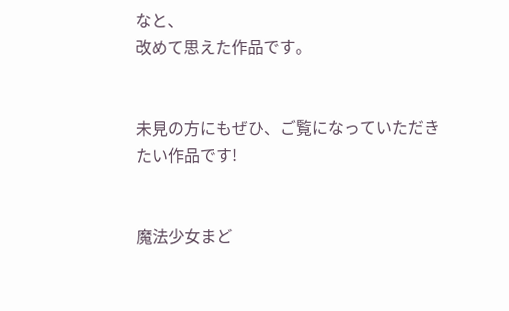なと、
改めて思えた作品です。


未見の方にもぜひ、ご覧になっていただきたい作品です!


魔法少女まど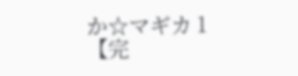か☆マギカ 1 【完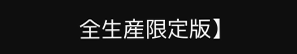全生産限定版】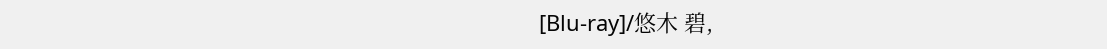[Blu-ray]/悠木 碧,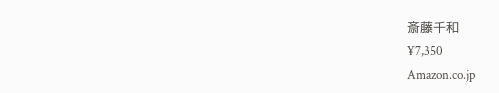斎藤千和
¥7,350
Amazon.co.jp